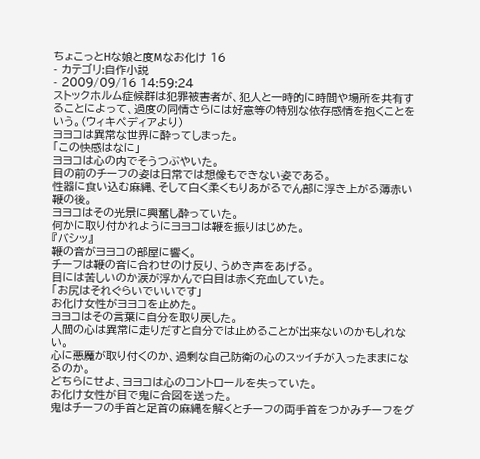ちょこっとHな娘と度Mなお化け 16
- カテゴリ:自作小説
- 2009/09/16 14:59:24
ストックホルム症候群は犯罪被害者が、犯人と一時的に時間や場所を共有することによって、過度の同情さらには好意等の特別な依存感情を抱くことをいう。(ウィキペディアより)
ヨヨコは異常な世界に酔ってしまった。
「この快感はなに」
ヨヨコは心の内でそうつぶやいた。
目の前のチーフの姿は日常では想像もできない姿である。
性器に食い込む麻縄、そして白く柔くもりあがるでん部に浮き上がる薄赤い鞭の後。
ヨヨコはその光景に興奮し酔っていた。
何かに取り付かれようにヨヨコは鞭を振りはじめた。
『バシッ』
鞭の音がヨヨコの部屋に響く。
チーフは鞭の音に合わせのけ反り、うめき声をあげる。
目には苦しいのか涙が浮かんで白目は赤く充血していた。
「お尻はそれぐらいでいいです」
お化け女性がヨヨコを止めた。
ヨヨコはその言葉に自分を取り戻した。
人間の心は異常に走りだすと自分では止めることが出来ないのかもしれない。
心に悪魔が取り付くのか、過剰な自己防衛の心のスッイチが入ったままになるのか。
どちらにせよ、ヨヨコは心のコントロールを失っていた。
お化け女性が目で鬼に合図を送った。
鬼はチーフの手首と足首の麻縄を解くとチーフの両手首をつかみチーフをグ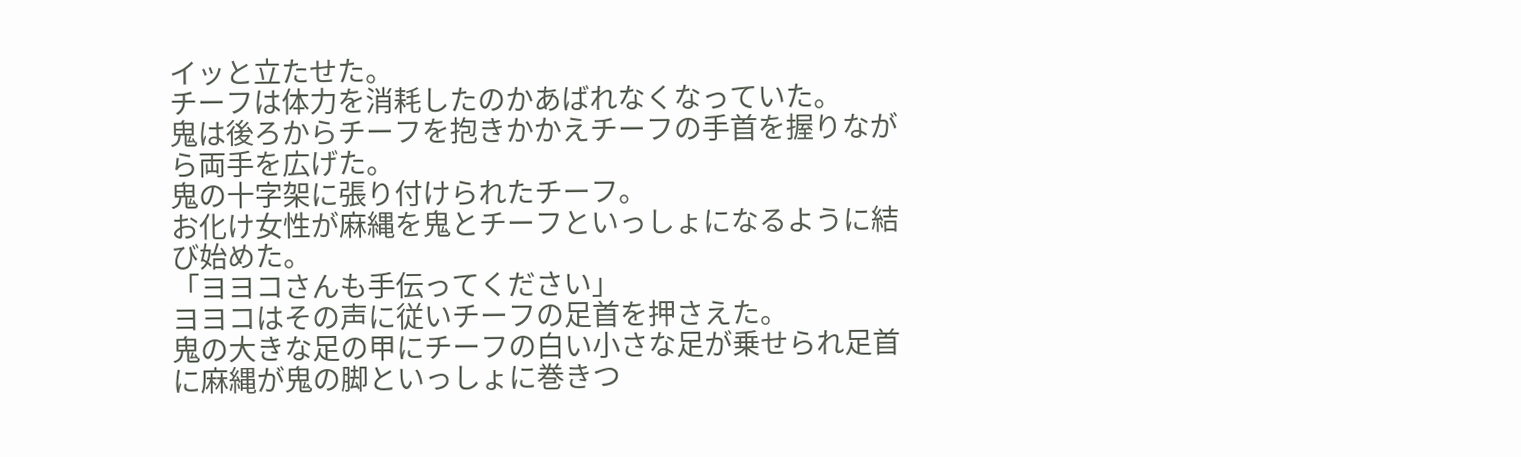イッと立たせた。
チーフは体力を消耗したのかあばれなくなっていた。
鬼は後ろからチーフを抱きかかえチーフの手首を握りながら両手を広げた。
鬼の十字架に張り付けられたチーフ。
お化け女性が麻縄を鬼とチーフといっしょになるように結び始めた。
「ヨヨコさんも手伝ってください」
ヨヨコはその声に従いチーフの足首を押さえた。
鬼の大きな足の甲にチーフの白い小さな足が乗せられ足首に麻縄が鬼の脚といっしょに巻きつ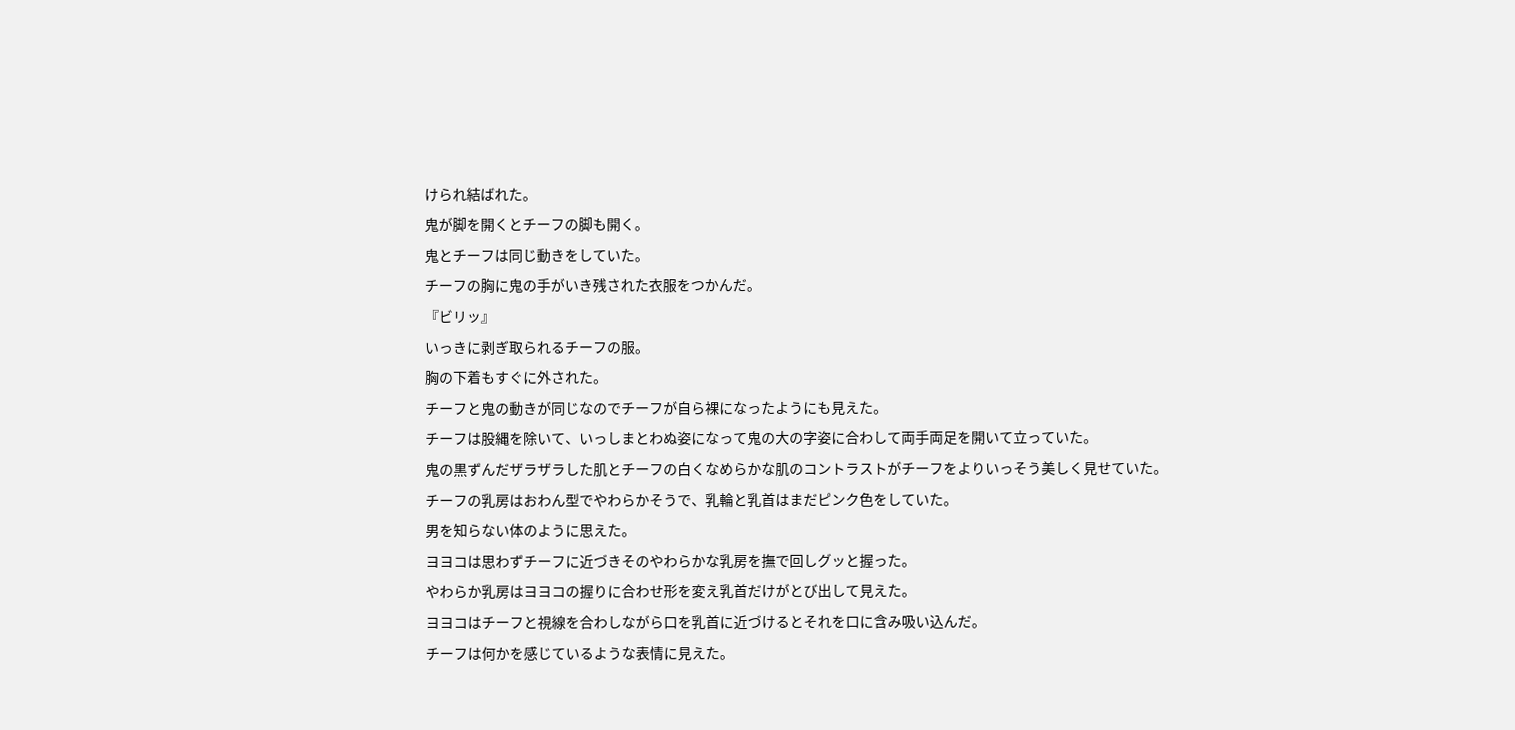けられ結ばれた。
鬼が脚を開くとチーフの脚も開く。
鬼とチーフは同じ動きをしていた。
チーフの胸に鬼の手がいき残された衣服をつかんだ。
『ビリッ』
いっきに剥ぎ取られるチーフの服。
胸の下着もすぐに外された。
チーフと鬼の動きが同じなのでチーフが自ら裸になったようにも見えた。
チーフは股縄を除いて、いっしまとわぬ姿になって鬼の大の字姿に合わして両手両足を開いて立っていた。
鬼の黒ずんだザラザラした肌とチーフの白くなめらかな肌のコントラストがチーフをよりいっそう美しく見せていた。
チーフの乳房はおわん型でやわらかそうで、乳輪と乳首はまだピンク色をしていた。
男を知らない体のように思えた。
ヨヨコは思わずチーフに近づきそのやわらかな乳房を撫で回しグッと握った。
やわらか乳房はヨヨコの握りに合わせ形を変え乳首だけがとび出して見えた。
ヨヨコはチーフと視線を合わしながら口を乳首に近づけるとそれを口に含み吸い込んだ。
チーフは何かを感じているような表情に見えた。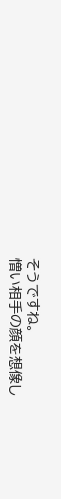そうですね。
憎い相手の顔を想像し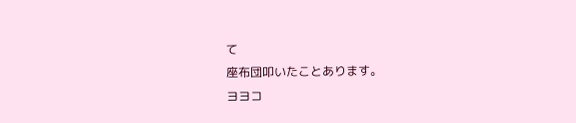て
座布団叩いたことあります。
ヨヨコ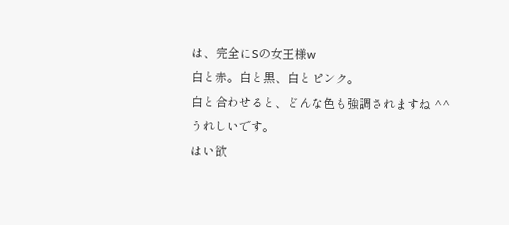は、完全にSの女王様w
白と赤。白と黒、白とピンク。
白と合わせると、どんな色も強調されますね ^^
うれしいです。
はい欲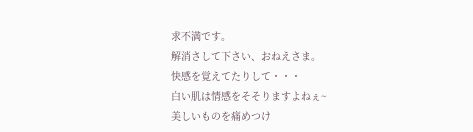求不満です。
解消さして下さい、おねえさま。
快感を覚えてたりして・・・
白い肌は情感をそそりますよねぇ~
美しいものを痛めつけ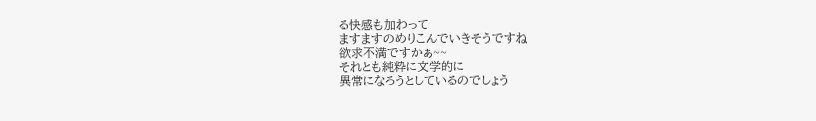る快感も加わって
ますますのめりこんでいきそうですね
欲求不満ですかぁ~~
それとも純粋に文学的に
異常になろうとしているのでしょう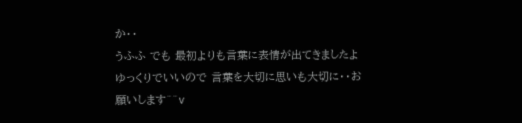か・・
うふふ でも 最初よりも言葉に表情が出てきましたよ
ゆっくりでいいので 言葉を大切に思いも大切に・・お願いします^^v